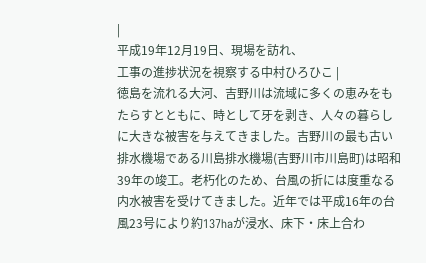|
平成19年12月19日、現場を訪れ、
工事の進捗状況を視察する中村ひろひこ |
徳島を流れる大河、吉野川は流域に多くの恵みをもたらすとともに、時として牙を剥き、人々の暮らしに大きな被害を与えてきました。吉野川の最も古い排水機場である川島排水機場(吉野川市川島町)は昭和39年の竣工。老朽化のため、台風の折には度重なる内水被害を受けてきました。近年では平成16年の台風23号により約137haが浸水、床下・床上合わ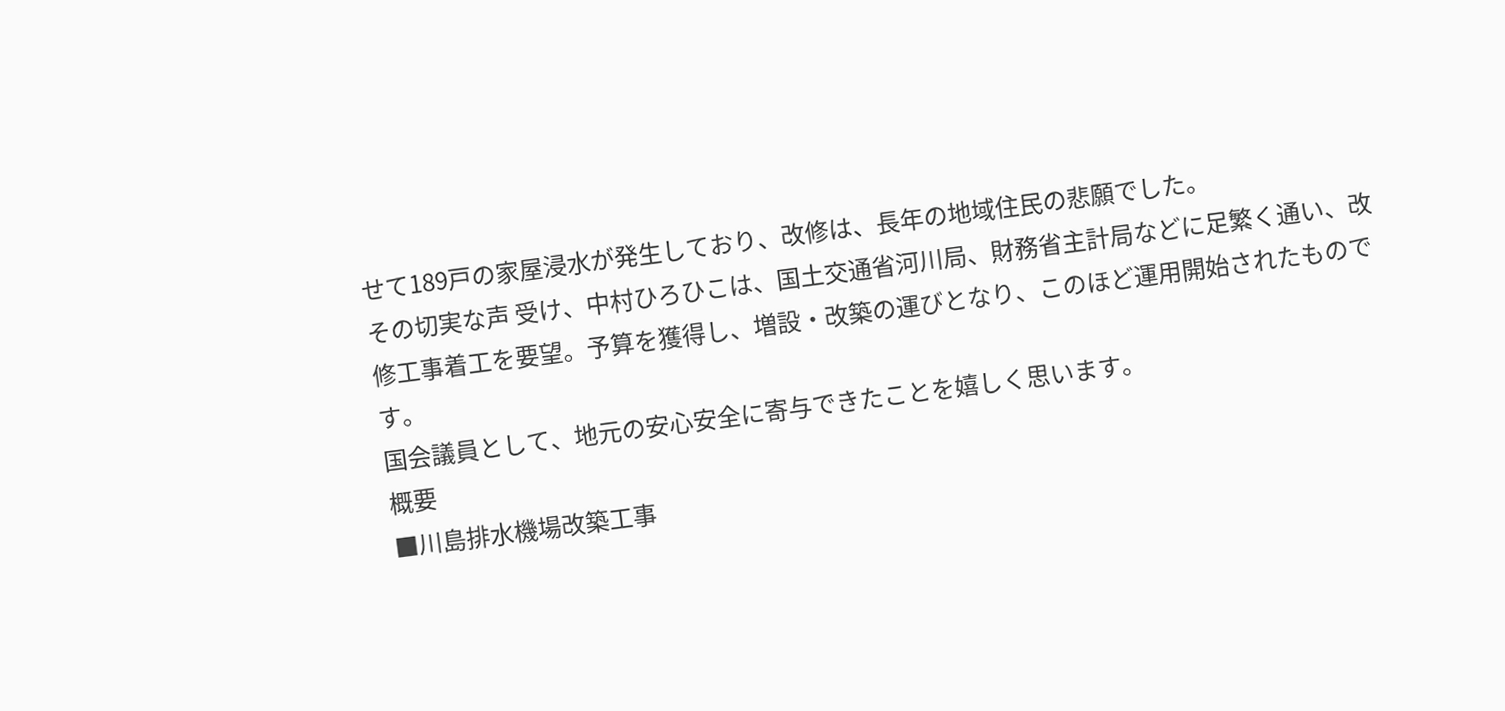せて189戸の家屋浸水が発生しており、改修は、長年の地域住民の悲願でした。
その切実な声 受け、中村ひろひこは、国土交通省河川局、財務省主計局などに足繁く通い、改修工事着工を要望。予算を獲得し、増設・改築の運びとなり、このほど運用開始されたものです。
国会議員として、地元の安心安全に寄与できたことを嬉しく思います。
概要
■川島排水機場改築工事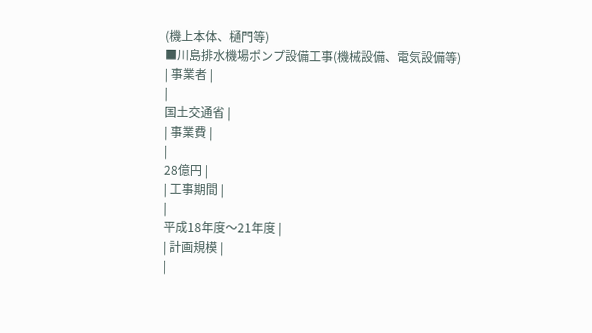(機上本体、樋門等)
■川島排水機場ポンプ設備工事(機械設備、電気設備等)
| 事業者 |
|
国土交通省 |
| 事業費 |
|
28億円 |
| 工事期間 |
|
平成18年度〜21年度 |
| 計画規模 |
|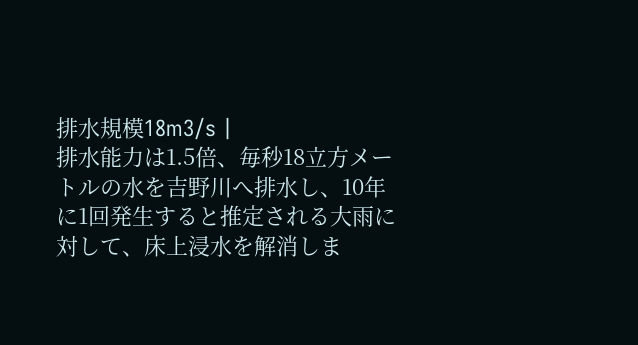排水規模18m3/s |
排水能力は1.5倍、毎秒18立方メートルの水を吉野川へ排水し、10年に1回発生すると推定される大雨に対して、床上浸水を解消しま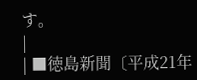す。
|
| ■徳島新聞〔平成21年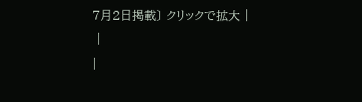7月2日掲載〕 クリックで拡大 |
 |
|